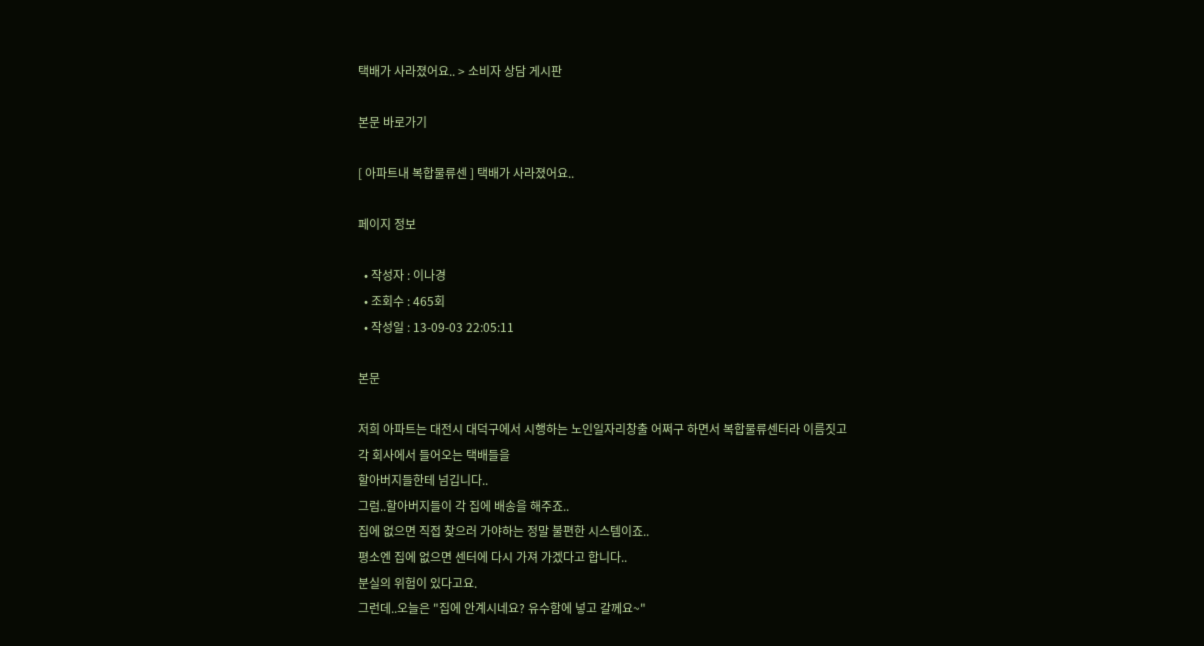택배가 사라졌어요.. > 소비자 상담 게시판

본문 바로가기

[ 아파트내 복합물류센 ] 택배가 사라졌어요..

페이지 정보

  • 작성자 : 이나경
  • 조회수 : 465회
  • 작성일 : 13-09-03 22:05:11

본문

저희 아파트는 대전시 대덕구에서 시행하는 노인일자리창출 어쩌구 하면서 복합물류센터라 이름짓고
각 회사에서 들어오는 택배들을
할아버지들한테 넘깁니다..
그럼..할아버지들이 각 집에 배송을 해주죠..
집에 없으면 직접 찾으러 가야하는 정말 불편한 시스템이죠..
평소엔 집에 없으면 센터에 다시 가져 가겠다고 합니다..
분실의 위험이 있다고요.
그런데..오늘은 "집에 안계시네요? 유수함에 넣고 갈께요~"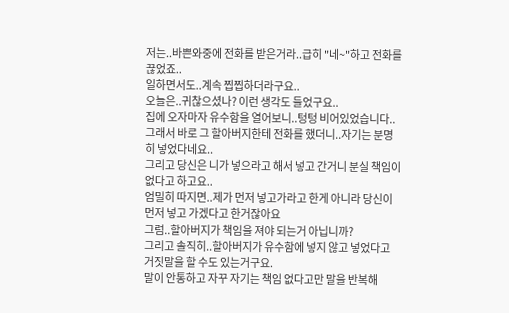저는..바쁜와중에 전화를 받은거라..급히 "네~"하고 전화를 끊었죠..
일하면서도..계속 찝찝하더라구요..
오늘은..귀찮으셨나? 이런 생각도 들었구요..
집에 오자마자 유수함을 열어보니..텅텅 비어있었습니다..
그래서 바로 그 할아버지한테 전화를 했더니..자기는 분명히 넣었다네요..
그리고 당신은 니가 넣으라고 해서 넣고 간거니 분실 책임이 없다고 하고요..
엄밀히 따지면..제가 먼저 넣고가라고 한게 아니라 당신이 먼저 넣고 가겠다고 한거잖아요
그럼..할아버지가 책임을 져야 되는거 아닙니까?
그리고 솔직히..할아버지가 유수함에 넣지 않고 넣었다고 거짓말을 할 수도 있는거구요.
말이 안통하고 자꾸 자기는 책임 없다고만 말을 반복해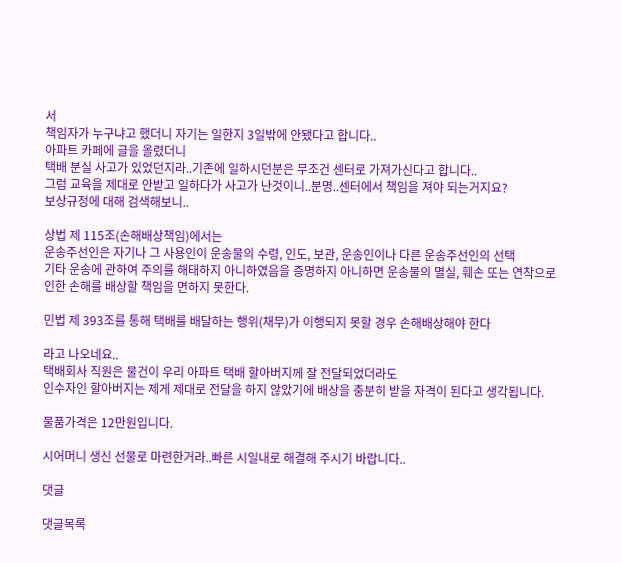서
책임자가 누구냐고 했더니 자기는 일한지 3일밖에 안됐다고 합니다..
아파트 카페에 글을 올렸더니
택배 분실 사고가 있었던지라..기존에 일하시던분은 무조건 센터로 가져가신다고 합니다..
그럼 교육을 제대로 안받고 일하다가 사고가 난것이니..분명..센터에서 책임을 져야 되는거지요?
보상규정에 대해 검색해보니..

상법 제 115조(손해배상책임)에서는
운송주선인은 자기나 그 사용인이 운송물의 수령, 인도, 보관, 운송인이나 다른 운송주선인의 선택
기타 운송에 관하여 주의를 해태하지 아니하였음을 증명하지 아니하면 운송물의 멸실, 훼손 또는 연착으로
인한 손해를 배상할 책임을 면하지 못한다.

민법 제 393조를 통해 택배를 배달하는 행위(채무)가 이행되지 못할 경우 손해배상해야 한다

라고 나오네요..
택배회사 직원은 물건이 우리 아파트 택배 할아버지께 잘 전달되었더라도
인수자인 할아버지는 제게 제대로 전달을 하지 않았기에 배상을 충분히 받을 자격이 된다고 생각됩니다.

물품가격은 12만원입니다.

시어머니 생신 선물로 마련한거라..빠른 시일내로 해결해 주시기 바랍니다..

댓글

댓글목록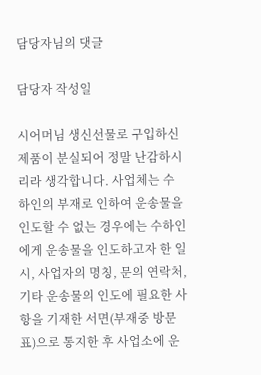담당자님의 댓글

담당자 작성일

시어머님 생신선물로 구입하신 제품이 분실되어 정말 난감하시리라 생각합니다. 사업체는 수하인의 부재로 인하여 운송물을 인도할 수 없는 경우에는 수하인에게 운송물을 인도하고자 한 일시, 사업자의 명칭, 문의 연락처, 기타 운송물의 인도에 필요한 사항을 기재한 서면(부재중 방문표)으로 통지한 후 사업소에 운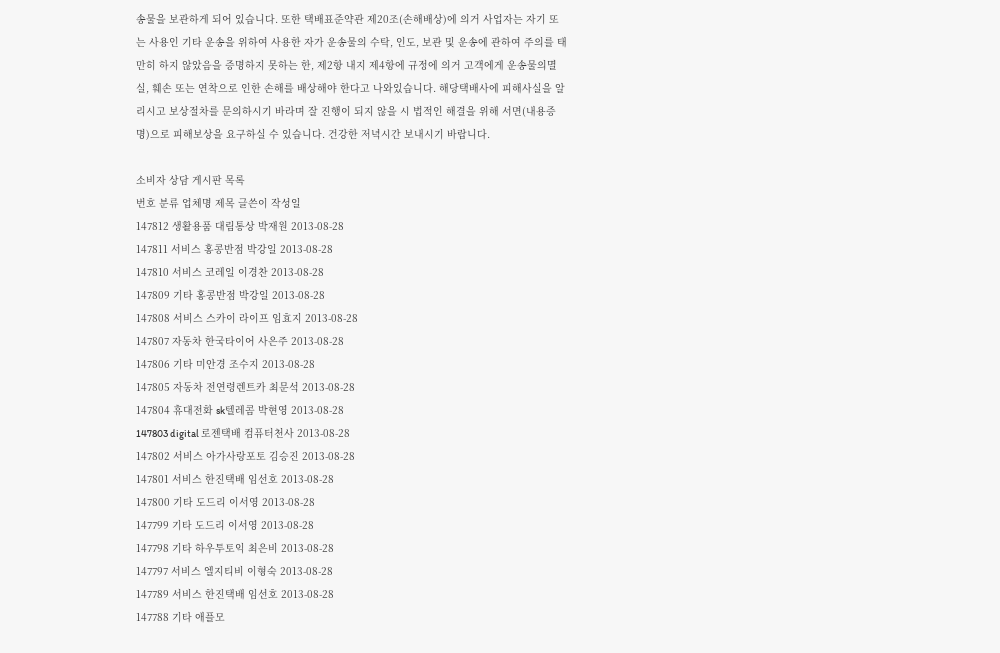송물을 보관하게 되어 있습니다. 또한 택배표준약관 제20조(손해배상)에 의거 사업자는 자기 또는 사용인 기타 운송을 위하여 사용한 자가 운송물의 수탁, 인도, 보관 및 운송에 관하여 주의를 태만히 하지 않았음을 증명하지 못하는 한, 제2항 내지 제4항에 규정에 의거 고객에게 운송물의멸실, 훼손 또는 연착으로 인한 손해를 배상해야 한다고 나와있습니다. 해당택배사에 피해사실을 알리시고 보상절차를 문의하시기 바라며 잘 진행이 되지 않을 시 법적인 해결을 위해 서면(내용증명)으로 피해보상을 요구하실 수 있습니다. 건강한 저녁시간 보내시기 바랍니다.

소비자 상담 게시판 목록
번호 분류 업체명 제목 글쓴이 작성일
147812 생활용품 대림통상 박재원 2013-08-28
147811 서비스 홍콩반점 박강일 2013-08-28
147810 서비스 코레일 이경찬 2013-08-28
147809 기타 홍콩반점 박강일 2013-08-28
147808 서비스 스카이 라이프 임효지 2013-08-28
147807 자동차 한국타이어 사은주 2013-08-28
147806 기타 미안경 조수지 2013-08-28
147805 자동차 전연령렌트카 최문석 2013-08-28
147804 휴대전화 sk텔레콤 박현영 2013-08-28
147803 digital 로젠택배 컴퓨터천사 2013-08-28
147802 서비스 아가사랑포토 김승진 2013-08-28
147801 서비스 한진택배 임선호 2013-08-28
147800 기타 도드리 이서영 2013-08-28
147799 기타 도드리 이서영 2013-08-28
147798 기타 하우투토익 최은비 2013-08-28
147797 서비스 엘지티비 이형숙 2013-08-28
147789 서비스 한진택배 임선호 2013-08-28
147788 기타 애플모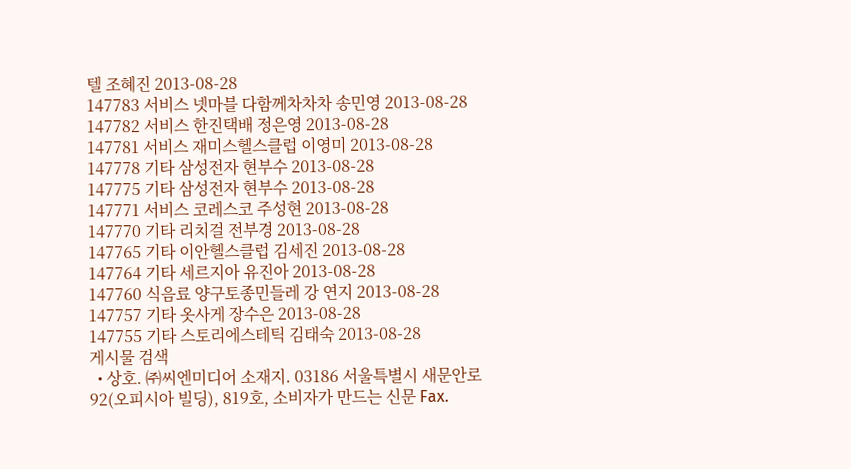텔 조혜진 2013-08-28
147783 서비스 넷마블 다함께차차차 송민영 2013-08-28
147782 서비스 한진택배 정은영 2013-08-28
147781 서비스 재미스헬스클럽 이영미 2013-08-28
147778 기타 삼성전자 현부수 2013-08-28
147775 기타 삼성전자 현부수 2013-08-28
147771 서비스 코레스코 주성현 2013-08-28
147770 기타 리치걸 전부경 2013-08-28
147765 기타 이안헬스클럽 김세진 2013-08-28
147764 기타 세르지아 유진아 2013-08-28
147760 식음료 양구토종민들레 강 연지 2013-08-28
147757 기타 옷사게 장수은 2013-08-28
147755 기타 스토리에스테틱 김태숙 2013-08-28
게시물 검색
  • 상호. ㈜씨엔미디어 소재지. 03186 서울특별시 새문안로 92(오피시아 빌딩), 819호, 소비자가 만드는 신문 Fax.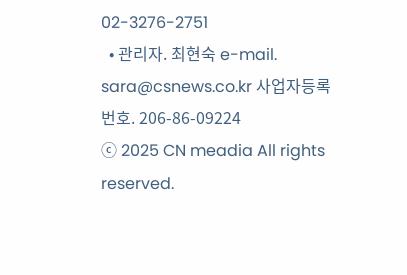02-3276-2751
  • 관리자. 최현숙 e-mail. sara@csnews.co.kr 사업자등록번호. 206-86-09224
ⓒ 2025 CN meadia All rights reserved.